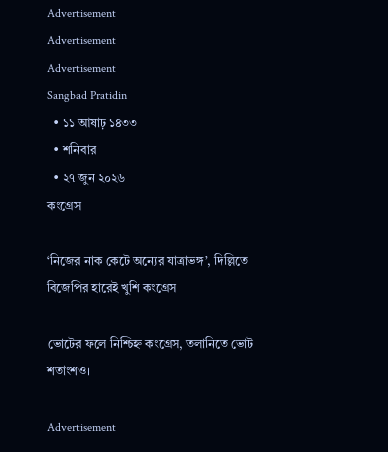Advertisement
Advertisement
Advertisement
Sangbad Pratidin
  • ১১ আষাঢ় ১৪৩৩
  • শনিবার
  • ২৭ জুন ২০২৬
কংগ্রেস

‘নিজের নাক কেটে অন্যের যাত্রাভঙ্গ’, দিল্লিতে বিজেপির হারেই খুশি কংগ্রেস

ভোটের ফলে নিশ্চিহ্ন কংগ্রেস, তলানিতে ভোট শতাংশও।

Advertisement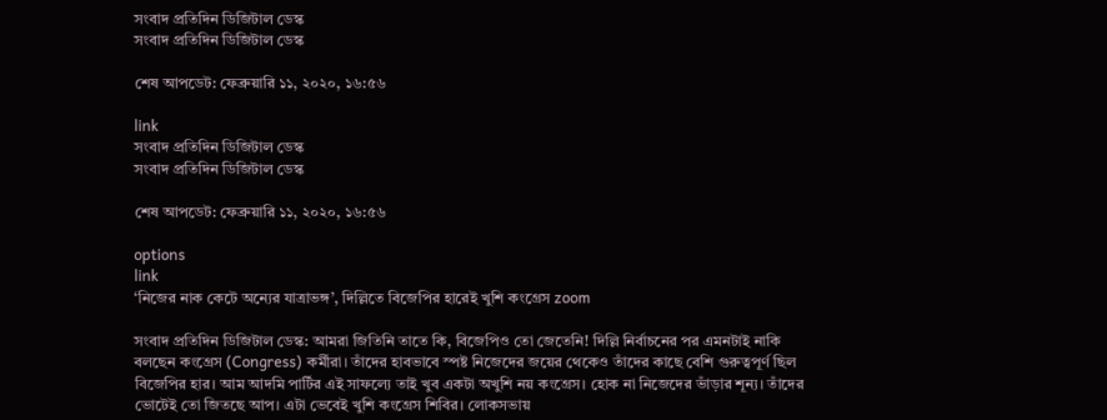সংবাদ প্রতিদিন ডিজিটাল ডেস্ক
সংবাদ প্রতিদিন ডিজিটাল ডেস্ক

শেষ আপডেট: ফেব্রুয়ারি ১১, ২০২০, ১৬:৫৬

link
সংবাদ প্রতিদিন ডিজিটাল ডেস্ক
সংবাদ প্রতিদিন ডিজিটাল ডেস্ক

শেষ আপডেট: ফেব্রুয়ারি ১১, ২০২০, ১৬:৫৬

options
link
‘নিজের নাক কেটে অন্যের যাত্রাভঙ্গ’, দিল্লিতে বিজেপির হারেই খুশি কংগ্রেস zoom

সংবাদ প্রতিদিন ডিজিটাল ডেস্ক: আমরা জিতিনি তাতে কি, বিজেপিও তো জেতেনি! দিল্লি নির্বাচনের পর এমনটাই নাকি বলছেন কংগ্রেস (Congress) কর্মীরা। তাঁদের হাবভাবে স্পষ্ট নিজেদের জয়ের থেকেও তাঁদের কাছে বেশি গুরুত্বপূর্ণ ছিল বিজেপির হার। আম আদমি পার্টির এই সাফল্যে তাই খুব একটা অখুশি নয় কংগ্রেস। হোক না নিজেদের ভাঁড়ার শূন্য। তাঁদের ভোটেই তো জিতছে আপ। এটা ভেবেই খুশি কংগ্রেস শিবির। লোকসভায়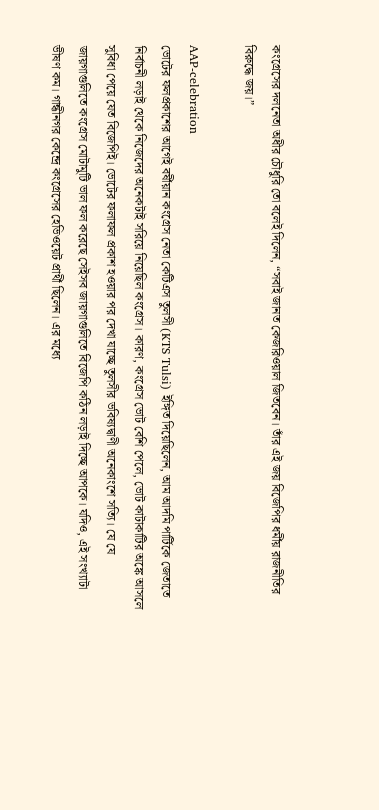কংগ্রেসের দলনেতা অধীর চৌধুরি তো বলেই দিলেন, “সবাই জানত কেজরিওয়াল জিতবেন। তাঁর এই জয় বিজেপির ধর্মীয় রাজনীতির বিরুদ্ধে জয়।”

AAP-celebration
ভোটের ফলপ্রকাশের আগেই বর্ষীয়ান কংগ্রেস নেতা কেটিএস তুলসী (KTS Tulsi) ইঙ্গিত দিয়েছিলেন, আম আদমি পার্টিকে জেতাতে নির্বাচনী লড়াই থেকে নিজেদের অনেকটাই সরিয়ে নিয়েছিল কংগ্রেস। কারণ, কংগ্রেস ভোট বেশি পেলে, ভোট কাটাকাটির অঙ্কে আসলে সুবিধা পেয়ে যেত বিজেপিই। ভোটের ফলাফল প্রকাশ হওয়ার পর দেখা যাচ্ছে তুলসীর ভবিষ্যদ্বাণী অনেকাংশে সত্যি। যে যে জায়গাগুলিতে কংগ্রেস মোটামুটি ভাল ফল করেছে সেইসব জায়গাগুলিতে বিজেপি কঠিন লড়াই দিচ্ছে আপকে। যদিও, এই সংখ্যাটা ভীষণ কম। গান্ধীনগর কেন্দ্রে কংগ্রেসের হেভিওয়েট প্রার্থী ছিলেন। এর মধ্যে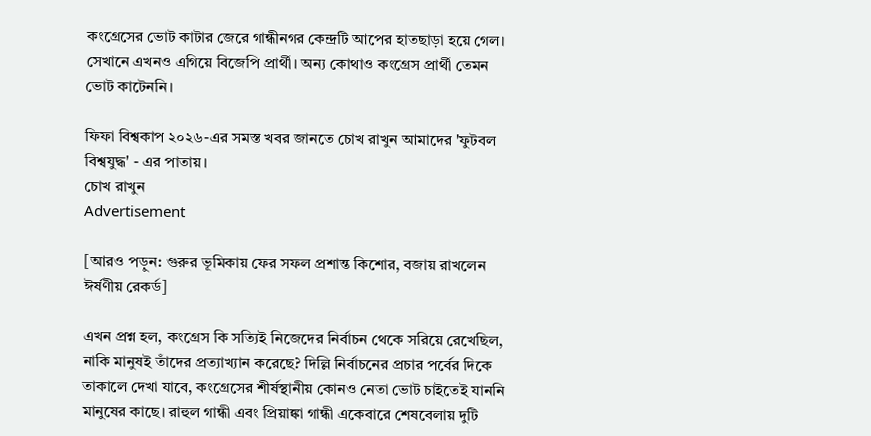কংগ্রেসের ভোট কাটার জেরে গান্ধীনগর কেন্দ্রটি আপের হাতছাড়া হয়ে গেল। সেখানে এখনও এগিয়ে বিজেপি প্রার্থী। অন্য কোথাও কংগ্রেস প্রার্থী তেমন ভোট কাটেননি।

ফিফা বিশ্বকাপ ২০২৬-এর সমস্ত খবর জানতে চোখ রাখুন আমাদের 'ফুটবল বিশ্বযুদ্ধ' - এর পাতায়।
চোখ রাখুন
Advertisement

[আরও পড়ুন: গুরুর ভূমিকায় ফের সফল প্রশান্ত কিশোর, বজায় রাখলেন ঈর্ষণীয় রেকর্ড]

এখন প্রশ্ন হল, কংগ্রেস কি সত্যিই নিজেদের নির্বাচন থেকে সরিয়ে রেখেছিল, নাকি মানুষই তাঁদের প্রত্যাখ্যান করেছে? দিল্লি নির্বাচনের প্রচার পর্বের দিকে তাকালে দেখা যাবে, কংগ্রেসের শীর্ষস্থানীয় কোনও নেতা ভোট চাইতেই যাননি মানুষের কাছে। রাহুল গান্ধী এবং প্রিয়াঙ্কা গান্ধী একেবারে শেষবেলায় দুটি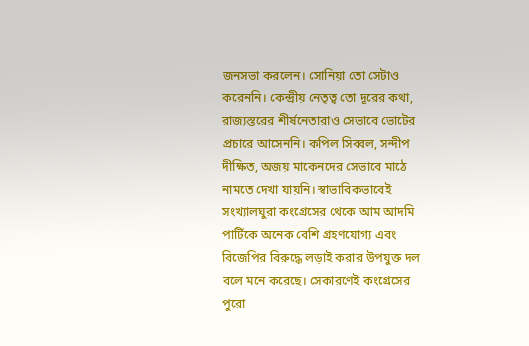জনসভা করলেন। সোনিয়া তো সেটাও করেননি। কেন্দ্রীয় নেতৃত্ব তো দূরের কথা, রাজ্যস্তরের শীর্ষনেতারাও সেভাবে ভোটের প্রচারে আসেননি। কপিল সিব্বল, সন্দীপ দীক্ষিত, অজয় মাকেনদের সেভাবে মাঠে নামতে দেখা যায়নি। স্বাভাবিকভাবেই সংখ্যালঘুরা কংগ্রেসের থেকে আম আদমি পার্টিকে অনেক বেশি গ্রহণযোগ্য এবং বিজেপির বিরুদ্ধে লড়াই করার উপযুক্ত দল বলে মনে করেছে। সেকারণেই কংগ্রেসের পুরো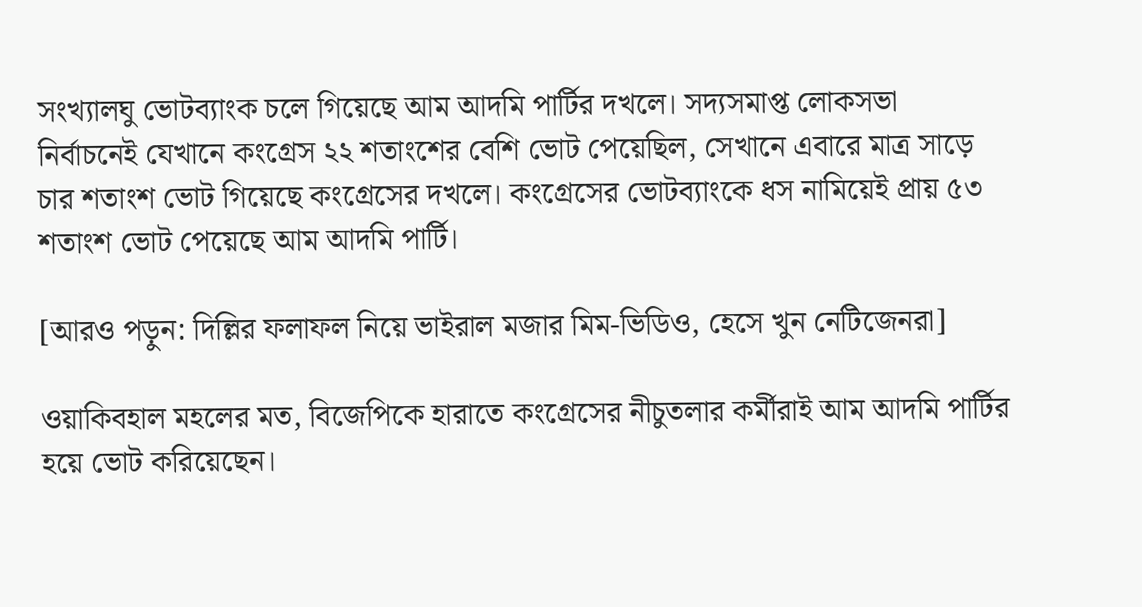সংখ্যালঘু ভোটব্যাংক চলে গিয়েছে আম আদমি পার্টির দখলে। সদ্যসমাপ্ত লোকসভা নির্বাচনেই যেখানে কংগ্রেস ২২ শতাংশের বেশি ভোট পেয়েছিল, সেখানে এবারে মাত্র সাড়ে চার শতাংশ ভোট গিয়েছে কংগ্রেসের দখলে। কংগ্রেসের ভোটব্যাংকে ধস নামিয়েই প্রায় ৫৩ শতাংশ ভোট পেয়েছে আম আদমি পার্টি।

[আরও পড়ুন: দিল্লির ফলাফল নিয়ে ভাইরাল মজার মিম-ভিডিও, হেসে খুন নেটিজেনরা]

ওয়াকিবহাল মহলের মত, বিজেপিকে হারাতে কংগ্রেসের নীচুতলার কর্মীরাই আম আদমি পার্টির হয়ে ভোট করিয়েছেন।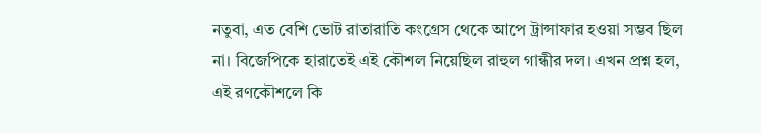নতুবা, এত বেশি ভোট রাতারাতি কংগ্রেস থেকে আপে ট্রান্সাফার হওয়া সম্ভব ছিল না। বিজেপিকে হারাতেই এই কৌশল নিয়েছিল রাহুল গান্ধীর দল। এখন প্রশ্ন হল, এই রণকৌশলে কি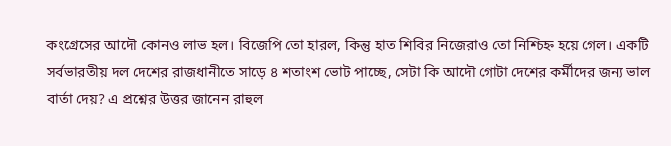কংগ্রেসের আদৌ কোনও লাভ হল। বিজেপি তো হারল, কিন্তু হাত শিবির নিজেরাও তো নিশ্চিহ্ন হয়ে গেল। একটি সর্বভারতীয় দল দেশের রাজধানীতে সাড়ে ৪ শতাংশ ভোট পাচ্ছে, সেটা কি আদৌ গোটা দেশের কর্মীদের জন্য ভাল বার্তা দেয়? এ প্রশ্নের উত্তর জানেন রাহুল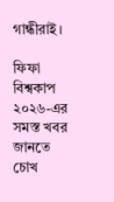গান্ধীরাই।

ফিফা বিশ্বকাপ ২০২৬-এর সমস্ত খবর জানতে চোখ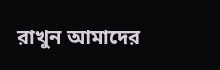রাখুন আমাদের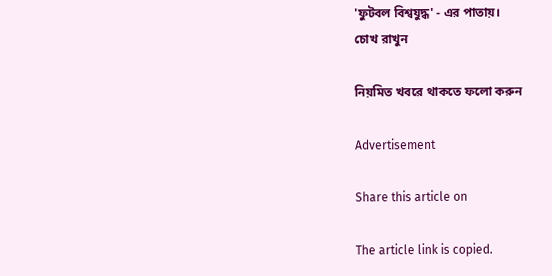'ফুটবল বিশ্বযুদ্ধ' - এর পাতায়।
চোখ রাখুন

নিয়মিত খবরে থাকতে ফলো করুন

Advertisement

Share this article on

The article link is copied.